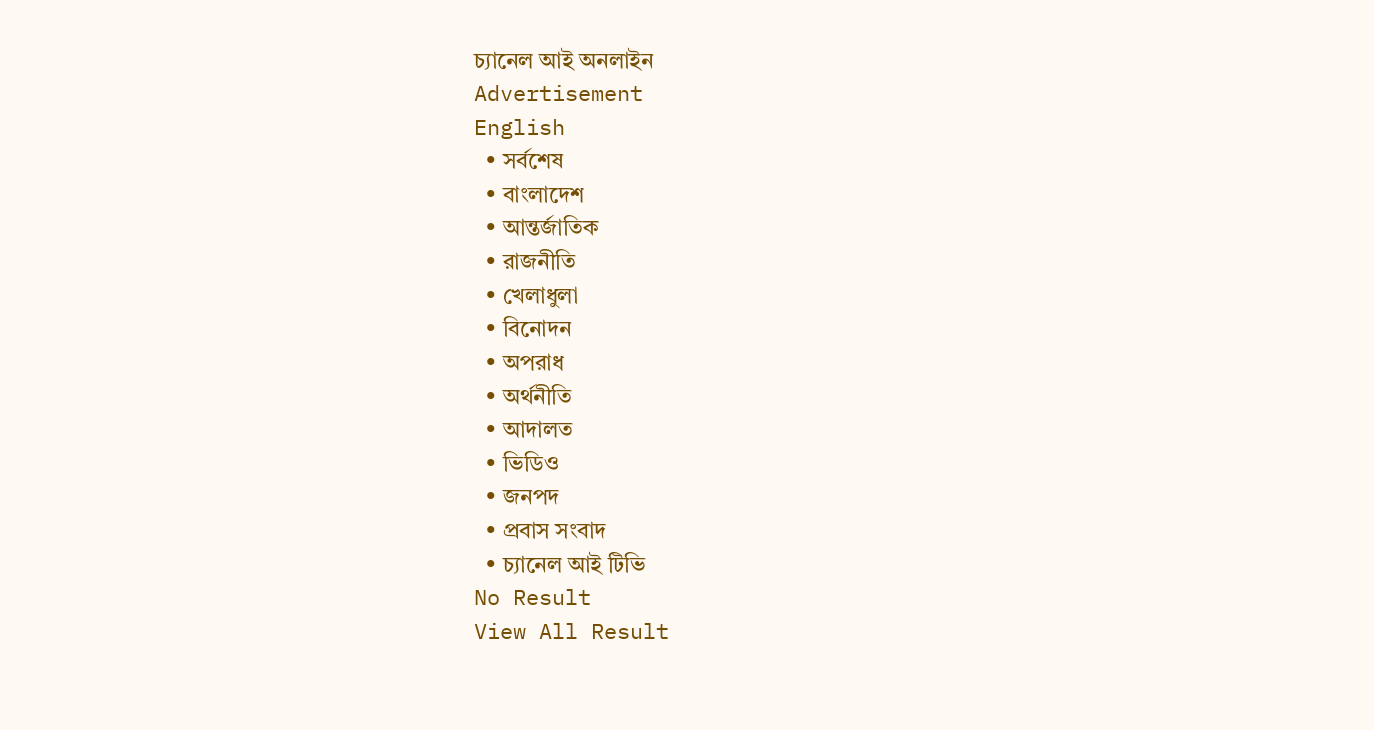চ্যানেল আই অনলাইন
Advertisement
English
  • সর্বশেষ
  • বাংলাদেশ
  • আন্তর্জাতিক
  • রাজনীতি
  • খেলাধুলা
  • বিনোদন
  • অপরাধ
  • অর্থনীতি
  • আদালত
  • ভিডিও
  • জনপদ
  • প্রবাস সংবাদ
  • চ্যানেল আই টিভি
No Result
View All Result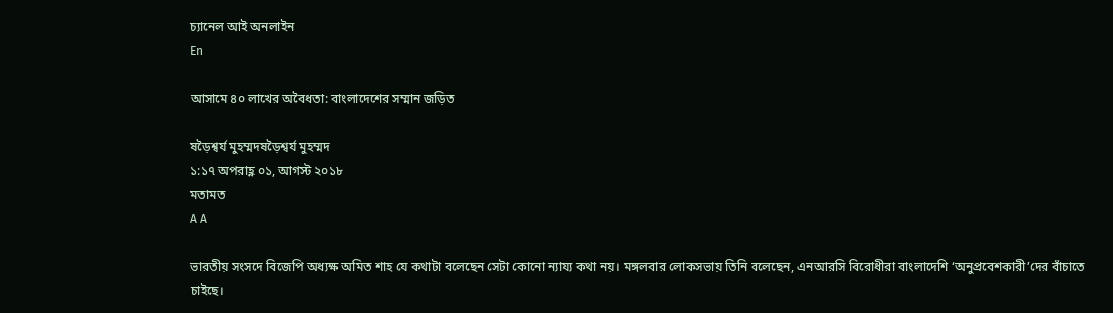চ্যানেল আই অনলাইন
En

আসামে ৪০ লাখের অবৈধতা: বাংলাদেশের সম্মান জড়িত

ষড়ৈশ্বর্য মুহম্মদষড়ৈশ্বর্য মুহম্মদ
১:১৭ অপরাহ্ণ ০১, আগস্ট ২০১৮
মতামত
A A

ভারতীয় সংসদে বিজেপি অধ্যক্ষ অমিত শাহ যে কথাটা বলেছেন সেটা কোনো ন্যায্য কথা নয়। মঙ্গলবার লোকসভায় তিনি বলেছেন, এনআরসি বিরোধীরা বাংলাদেশি ‘অনুপ্রবেশকারী’দের বাঁচাতে চাইছে।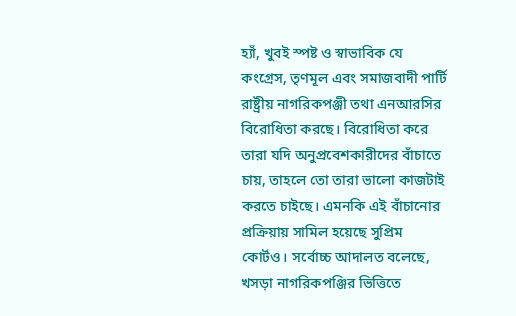হ্যাঁ, খুবই স্পষ্ট ও স্বাভাবিক যে কংগ্রেস, তৃণমূল এবং সমাজবাদী পার্টি রাষ্ট্রীয় নাগরিকপঞ্জী তথা এনআরসির বিরোধিতা করছে। বিরোধিতা করে তারা যদি অনুপ্রবেশকারীদের বাঁচাতে চায়, তাহলে তো তারা ভালো কাজটাই করতে চাইছে। এমনকি এই বাঁচানোর প্রক্রিয়ায় সামিল হয়েছে সুপ্রিম কোর্টও। সর্বোচ্চ আদালত বলেছে, খসড়া নাগরিকপঞ্জির ভিত্তিতে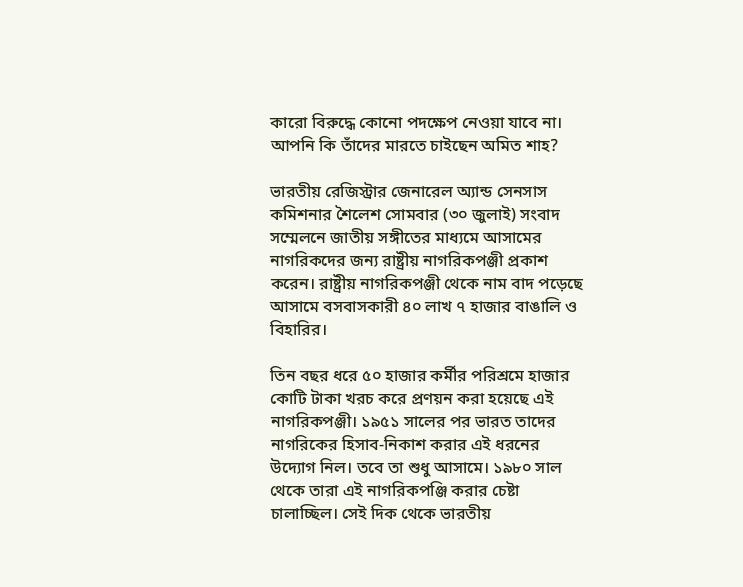কারো বিরুদ্ধে কোনো পদক্ষেপ নেওয়া যাবে না। আপনি কি তাঁদের মারতে চাইছেন অমিত শাহ?

ভারতীয় রেজিস্ট্রার জেনারেল অ্যান্ড সেনসাস কমিশনার শৈলেশ সোমবার (৩০ জুলাই) সংবাদ সম্মেলনে জাতীয় সঙ্গীতের মাধ্যমে আসামের নাগরিকদের জন্য রাষ্ট্রীয় নাগরিকপঞ্জী প্রকাশ করেন। রাষ্ট্রীয় নাগরিকপঞ্জী থেকে নাম বাদ পড়েছে আসামে বসবাসকারী ৪০ লাখ ৭ হাজার বাঙালি ও বিহারির।

তিন বছর ধরে ৫০ হাজার কর্মীর পরিশ্রমে হাজার কোটি টাকা খরচ করে প্রণয়ন করা হয়েছে এই নাগরিকপঞ্জী। ১৯৫১ সালের পর ভারত তাদের নাগরিকের হিসাব-নিকাশ করার এই ধরনের উদ্যোগ নিল। তবে তা শুধু আসামে। ১৯৮০ সাল থেকে তারা এই নাগরিকপঞ্জি করার চেষ্টা চালাচ্ছিল। সেই দিক থেকে ভারতীয়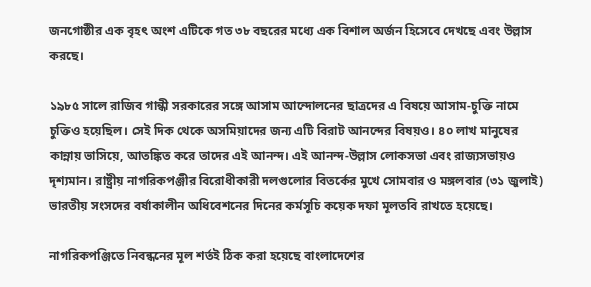জনগোষ্ঠীর এক বৃহৎ অংশ এটিকে গত ৩৮ বছরের মধ্যে এক বিশাল অর্জন হিসেবে দেখছে এবং উল্লাস করছে।

১৯৮৫ সালে রাজিব গান্ধী সরকারের সঙ্গে আসাম আন্দোলনের ছাত্রদের এ বিষয়ে আসাম-চুক্তি নামে চুক্তিও হয়েছিল। সেই দিক থেকে অসমিয়াদের জন্য এটি বিরাট আনন্দের বিষয়ও। ৪০ লাখ মানুষের কান্নায় ভাসিয়ে, আতঙ্কিত করে তাদের এই আনন্দ। এই আনন্দ-উল্লাস লোকসভা এবং রাজ্যসভায়ও দৃশ্যমান। রাষ্ট্রীয় নাগরিকপঞ্জীর বিরোধীকারী দলগুলোর বিতর্কের মুখে সোমবার ও মঙ্গলবার (৩১ জুলাই) ভারতীয় সংসদের বর্ষাকালীন অধিবেশনের দিনের কর্মসূচি কয়েক দফা মূলতবি রাখতে হয়েছে।

নাগরিকপঞ্জিতে নিবন্ধনের মূল শর্তই ঠিক করা হয়েছে বাংলাদেশের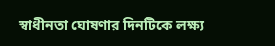স্বাধীনতা ঘোষণার দিনটিকে লক্ষ্য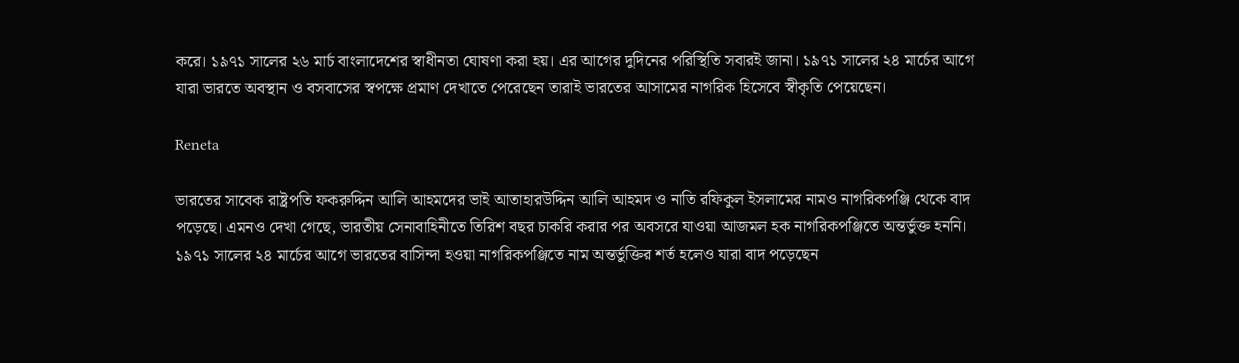করে। ১৯৭১ সালের ২৬ মার্চ বাংলাদেশের স্বাধীনতা ঘোষণা করা হয়। এর আগের দুদিনের পরিস্থিতি সবারই জানা। ১৯৭১ সালের ২৪ মার্চের আগে যারা ভারতে অবস্থান ও বসবাসের স্বপক্ষে প্রমাণ দেখাতে পেরেছেন তারাই ভারতের আসামের নাগরিক হিসেবে স্বীকৃতি পেয়েছেন।

Reneta

ভারতের সাবেক রাষ্ট্রপতি ফকরুদ্দিন আলি আহমদের ভাই আতাহারউদ্দিন আলি আহমদ ও নাতি রফিকুল ইসলামের নামও নাগরিকপঞ্জি থেকে বাদ পড়েছে। এমনও দেখা গেছে, ভারতীয় সেনাবাহিনীতে তিরিশ বছর চাকরি করার পর অবসরে যাওয়া আজমল হক নাগরিকপঞ্জিতে অন্তর্ভুক্ত হননি। ১৯৭১ সালের ২৪ মার্চের আগে ভারতের বাসিন্দা হওয়া নাগরিকপঞ্জিতে নাম অন্তর্ভুক্তির শর্ত হলেও যারা বাদ পড়েছেন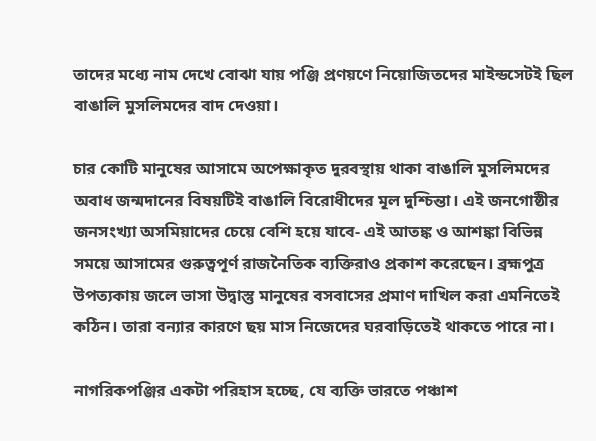তাদের মধ্যে নাম দেখে বোঝা যায় পঞ্জি প্রণয়ণে নিয়োজিতদের মাইন্ডসেটই ছিল বাঙালি মুসলিমদের বাদ দেওয়া।

চার কোটি মানুষের আসামে অপেক্ষাকৃত দুরবস্থায় থাকা বাঙালি মুসলিমদের অবাধ জন্মদানের বিষয়টিই বাঙালি বিরোধীদের মূল দুশ্চিন্তা। এই জনগোষ্ঠীর জনসংখ্যা অসমিয়াদের চেয়ে বেশি হয়ে যাবে- এই আতঙ্ক ও আশঙ্কা বিভিন্ন সময়ে আসামের গুরুত্বপূর্ণ রাজনৈতিক ব্যক্তিরাও প্রকাশ করেছেন। ব্রহ্মপুত্র উপত্যকায় জলে ভাসা উদ্বাস্তু মানুষের বসবাসের প্রমাণ দাখিল করা এমনিতেই কঠিন। তারা বন্যার কারণে ছয় মাস নিজেদের ঘরবাড়িতেই থাকতে পারে না।

নাগরিকপঞ্জির একটা পরিহাস হচ্ছে, যে ব্যক্তি ভারতে পঞ্চাশ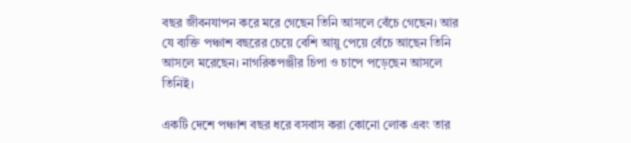বছর জীবনযাপন করে মরে গেছেন তিনি আসলে বেঁচে গেছেন। আর যে ব্যক্তি পঞ্চাশ বছরের চেয়ে বেশি আয়ু পেয়ে বেঁচে আছেন তিনি আসলে মরেছেন। নাগরিকপঞ্জীর চিপা ও চাপে পড়েছেন আসলে তিনিই।

একটি দেশে পঞ্চাশ বছর ধরে বসবাস করা কোনো লোক এবং তার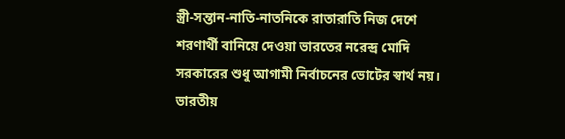স্ত্রী-সন্তান-নাতি-নাতনিকে রাতারাতি নিজ দেশে শরণার্থী বানিয়ে দেওয়া ভারতের নরেন্দ্র মোদি সরকারের শুধু আগামী নির্বাচনের ভোটের স্বার্থ নয়। ভারতীয়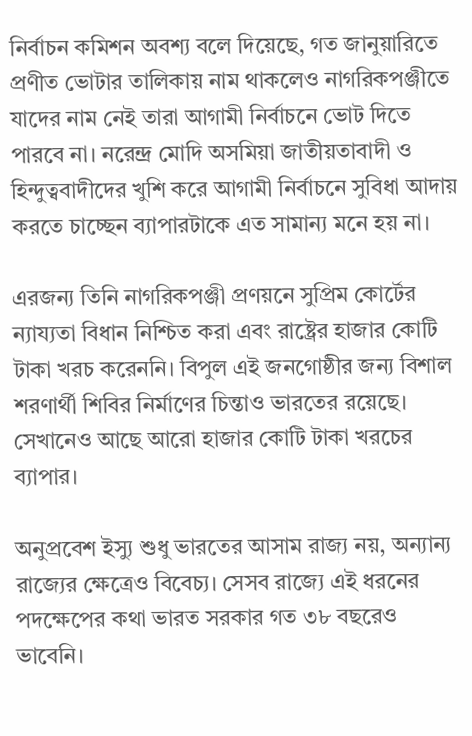নির্বাচন কমিশন অবশ্য বলে দিয়েছে, গত জানুয়ারিতে প্রণীত ভোটার তালিকায় নাম থাকলেও নাগরিকপঞ্জীতে যাদের নাম নেই তারা আগামী নির্বাচনে ভোট দিতে পারবে না। নরেন্দ্র মোদি অসমিয়া জাতীয়তাবাদী ও হিন্দুত্ববাদীদের খুশি করে আগামী নির্বাচনে সুবিধা আদায় করতে চাচ্ছেন ব্যাপারটাকে এত সামান্য মনে হয় না।

এরজন্য তিনি নাগরিকপঞ্জী প্রণয়নে সুপ্রিম কোর্টের ন্যায্যতা বিধান নিশ্চিত করা এবং রাষ্ট্রের হাজার কোটি টাকা খরচ করেননি। বিপুল এই জনগোষ্ঠীর জন্য বিশাল শরণার্থী শিবির নির্মাণের চিন্তাও ভারতের রয়েছে। সেখানেও আছে আরো হাজার কোটি টাকা খরচের ব্যাপার।

অনুপ্রবেশ ইস্যু শুধু ভারতের আসাম রাজ্য নয়, অন্যান্য রাজ্যের ক্ষেত্রেও বিবেচ্য। সেসব রাজ্যে এই ধরনের পদক্ষেপের কথা ভারত সরকার গত ৩৮ বছরেও ভাবেনি।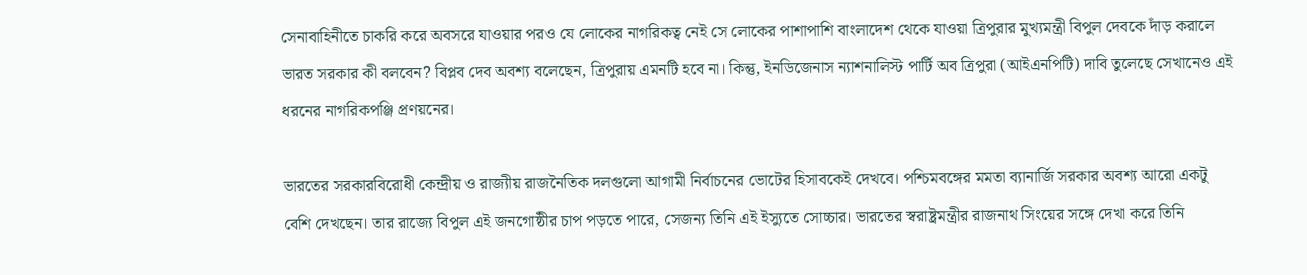সেনাবাহিনীতে চাকরি করে অবসরে যাওয়ার পরও যে লোকের নাগরিকত্ব নেই সে লোকের পাশাপাশি বাংলাদেশ থেকে যাওয়া ত্রিপুরার মুখ্যমন্ত্রী বিপুল দেবকে দাঁড় করালে ভারত সরকার কী বলবেন? বিপ্লব দেব অবশ্য বলেছেন, ত্রিপুরায় এমনটি হবে না। কিন্তু, ইনডিজেনাস ন্যাশনালিস্ট পার্টি অব ত্রিপুরা (আইএনপিটি) দাবি তুলেছে সেখানেও এই ধরনের নাগরিকপঞ্জি প্রণয়নের।

ভারতের সরকারবিরোধী কেন্দ্রীয় ও রাজ্যীয় রাজনৈতিক দলগুলো আগামী নির্বাচনের ভোটের হিসাবকেই দেখবে। পশ্চিমবঙ্গের মমতা ব্যানার্জি সরকার অবশ্য আরো একটু বেশি দেখছেন। তার রাজ্যে বিপুল এই জনগোষ্ঠীর চাপ পড়তে পারে, সেজন্য তিনি এই ইস্যুতে সোচ্চার। ভারতের স্বরাষ্ট্রমন্ত্রীর রাজনাথ সিংয়ের সঙ্গে দেখা করে তিনি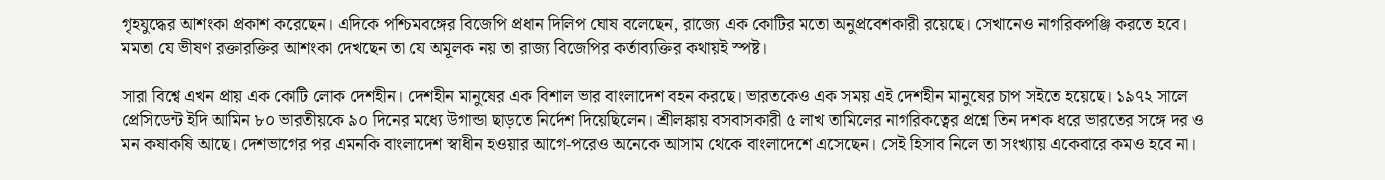গৃহযুদ্ধের আশংকা প্রকাশ করেছেন। এদিকে পশ্চিমবঙ্গের বিজেপি প্রধান দিলিপ ঘোষ বলেছেন, রাজ্যে এক কোটির মতো অনুপ্রবেশকারী রয়েছে। সেখানেও নাগরিকপঞ্জি করতে হবে। মমতা যে ভীষণ রক্তারক্তির আশংকা দেখছেন তা যে অমূলক নয় তা রাজ্য বিজেপির কর্তাব্যক্তির কথায়ই স্পষ্ট।

সারা বিশ্বে এখন প্রায় এক কোটি লোক দেশহীন। দেশহীন মানুষের এক বিশাল ভার বাংলাদেশ বহন করছে। ভারতকেও এক সময় এই দেশহীন মানুষের চাপ সইতে হয়েছে। ১৯৭২ সালে প্রেসিডেন্ট ইদি আমিন ৮০ ভারতীয়কে ৯০ দিনের মধ্যে উগান্ডা ছাড়তে নির্দেশ দিয়েছিলেন। শ্রীলঙ্কায় বসবাসকারী ৫ লাখ তামিলের নাগরিকত্বের প্রশ্নে তিন দশক ধরে ভারতের সঙ্গে দর ও মন কষাকষি আছে। দেশভাগের পর এমনকি বাংলাদেশ স্বাধীন হওয়ার আগে-পরেও অনেকে আসাম থেকে বাংলাদেশে এসেছেন। সেই হিসাব নিলে তা সংখ্যায় একেবারে কমও হবে না।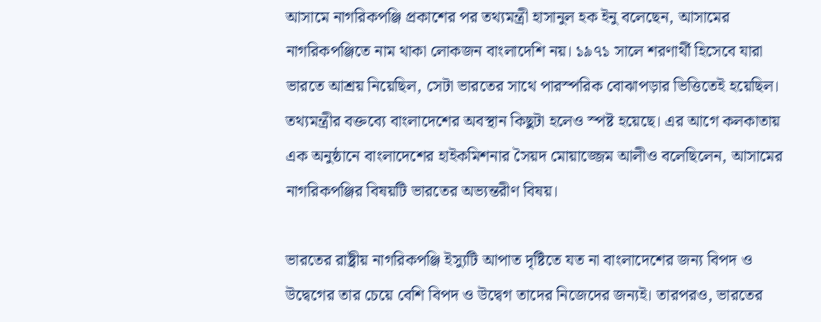আসামে নাগরিকপঞ্জি প্রকাশের পর তথ্যমন্ত্রী হাসানুল হক ইনু বলেছেন, আসামের নাগরিকপঞ্জিতে নাম থাকা লোকজন বাংলাদেশি নয়। ১৯৭১ সালে শরণার্থী হিসেবে যারা ভারতে আশ্রয় নিয়েছিল, সেটা ভারতের সাথে পারস্পরিক বোঝাপড়ার ভিত্তিতেই হয়েছিল। তথ্যমন্ত্রীর বক্তব্যে বাংলাদেশের অবস্থান কিছুটা হলেও স্পষ্ট হয়েছে। এর আগে কলকাতায় এক অনুষ্ঠানে বাংলাদেশের হাইকমিশনার সৈয়দ মোয়াজ্জেম আলীও বলেছিলেন, আসামের নাগরিকপঞ্জির বিষয়টি ভারতের অভ্যন্তরীণ বিষয়।

ভারতের রাষ্ট্রীয় নাগরিকপঞ্জি ইস্যুটি আপাত দৃষ্টিতে যত না বাংলাদেশের জন্য বিপদ ও উদ্বেগের তার চেয়ে বেশি বিপদ ও উদ্বেগ তাদের নিজেদের জন্যই। তারপরও, ভারতের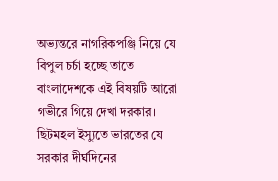অভ্যন্তরে নাগরিকপঞ্জি নিয়ে যে বিপুল চর্চা হচ্ছে তাতে বাংলাদেশকে এই বিষয়টি আরো গভীরে গিয়ে দেখা দরকার। ছিটমহল ইস্যুতে ভারতের যে সরকার দীর্ঘদিনের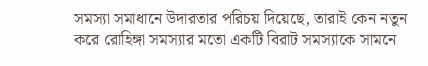সমস্যা সমাধানে উদারতার পরিচয় দিয়েছে, তারাই কেন নতুন করে রোহিঙ্গা সমস্যার মতো একটি বিরাট সমস্যাকে সামনে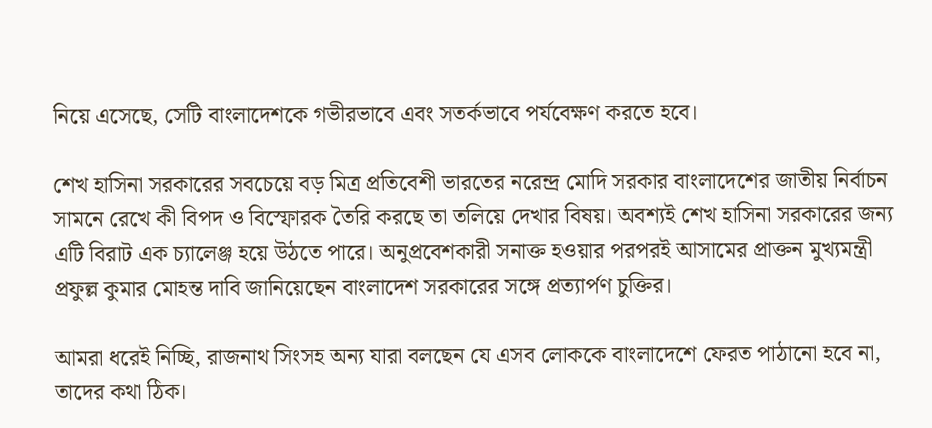নিয়ে এসেছে, সেটি বাংলাদেশকে গভীরভাবে এবং সতর্কভাবে পর্যবেক্ষণ করতে হবে।

শেখ হাসিনা সরকারের সবচেয়ে বড় মিত্র প্রতিবেশী ভারতের নরেন্দ্র মোদি সরকার বাংলাদেশের জাতীয় নির্বাচন সামনে রেখে কী বিপদ ও বিস্ফোরক তৈরি করছে তা তলিয়ে দেখার বিষয়। অবশ্যই শেখ হাসিনা সরকারের জন্য এটি বিরাট এক চ্যালেঞ্জ হয়ে উঠতে পারে। অনুপ্রবেশকারী সনাক্ত হওয়ার পরপরই আসামের প্রাক্তন মুখ্যমন্ত্রী প্রফুল্ল কুমার মোহন্ত দাবি জানিয়েছেন বাংলাদেশ সরকারের সঙ্গে প্রত্যার্পণ চুক্তির।

আমরা ধরেই নিচ্ছি, রাজনাথ সিংসহ অন্য যারা বলছেন যে এসব লোককে বাংলাদেশে ফেরত পাঠানো হবে না, তাদের কথা ঠিক।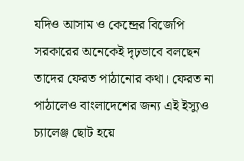যদিও আসাম ও কেন্দ্রের বিজেপি সরকারের অনেকেই দৃঢ়ভাবে বলছেন তাদের ফেরত পাঠানোর কথা। ফেরত না পাঠালেও বাংলাদেশের জন্য এই ইস্যুও চ্যালেঞ্জ ছোট হয়ে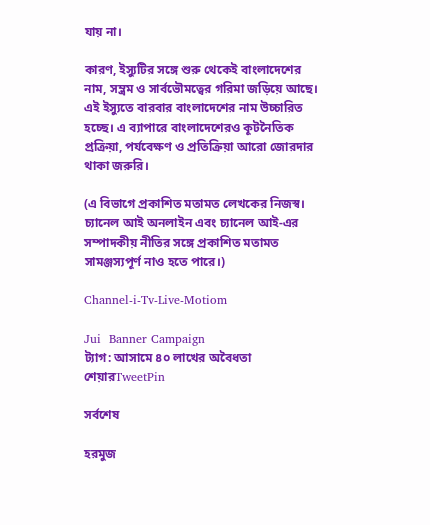যায় না।

কারণ, ইস্যুটির সঙ্গে শুরু থেকেই বাংলাদেশের নাম, সম্ভ্রম ও সার্বভৌমত্বের গরিমা জড়িয়ে আছে। এই ইস্যুতে বারবার বাংলাদেশের নাম উচ্চারিত হচ্ছে। এ ব্যাপারে বাংলাদেশেরও কূটনৈতিক প্রক্রিয়া, পর্যবেক্ষণ ও প্রতিক্রিয়া আরো জোরদার থাকা জরুরি।

(এ বিভাগে প্রকাশিত মতামত লেখকের নিজস্ব। চ্যানেল আই অনলাইন এবং চ্যানেল আই-এর সম্পাদকীয় নীতির সঙ্গে প্রকাশিত মতামত সামঞ্জস্যপূর্ণ নাও হতে পারে।)

Channel-i-Tv-Live-Motiom

Jui  Banner Campaign
ট্যাগ: আসামে ৪০ লাখের অবৈধতা
শেয়ারTweetPin

সর্বশেষ

হরমুজ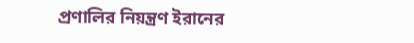প্রণালির নিয়ন্ত্রণ ইরানের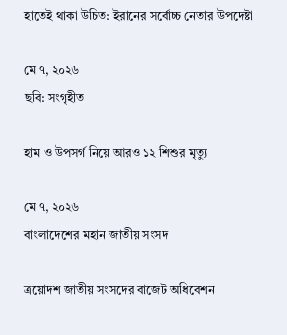হাতেই থাকা উচিত: ইরানের সর্বোচ্চ নেতার উপদেষ্টা

মে ৭, ২০২৬
ছবি: সংগৃহীত

হাম ও উপসর্গ নিয়ে আরও ১২ শিশুর মৃত্যু

মে ৭, ২০২৬
বাংলাদেশের মহান জাতীয় সংসদ

ত্রয়োদশ জাতীয় সংসদের বাজেট অধিবেশন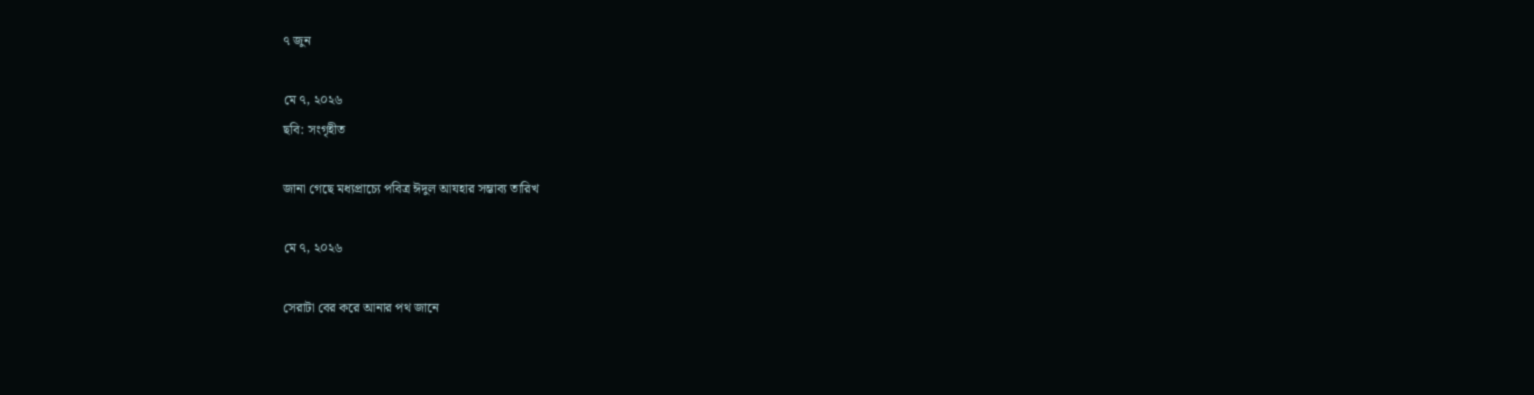৭ জুন

মে ৭, ২০২৬
ছবি: সংগৃহীত

জানা গেছে মধ্যপ্রাচ্যে পবিত্র ঈদুল আযহার সম্ভাব্য তারিখ

মে ৭, ২০২৬

সেরাটা বের করে আনার পথ জানে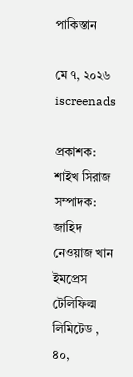পাকিস্তান

মে ৭, ২০২৬
iscreenads

প্রকাশক: শাইখ সিরাজ
সম্পাদক: জাহিদ নেওয়াজ খান
ইমপ্রেস টেলিফিল্ম লিমিটেড , ৪০,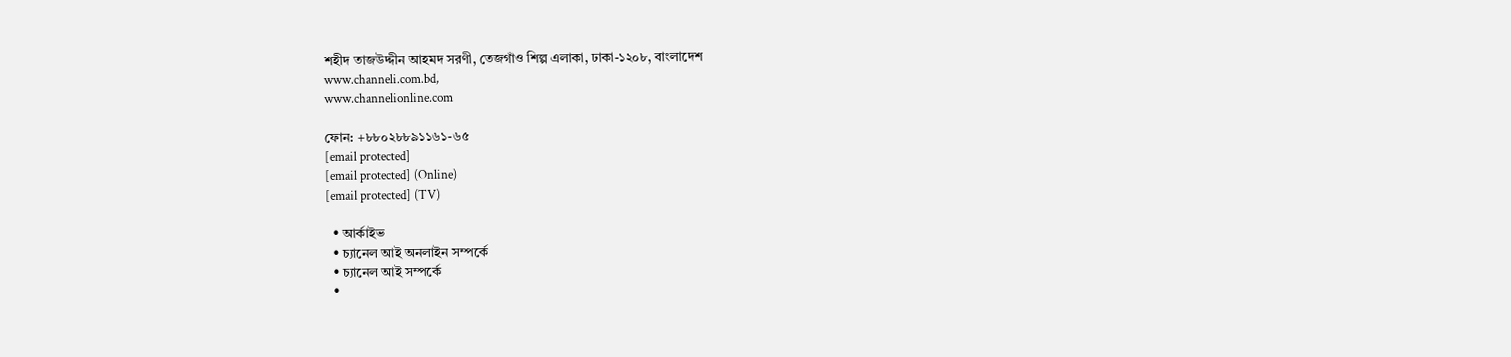শহীদ তাজউদ্দীন আহমদ সরণী, তেজগাঁও শিল্প এলাকা, ঢাকা-১২০৮, বাংলাদেশ
www.channeli.com.bd,
www.channelionline.com

ফোন: +৮৮০২৮৮৯১১৬১-৬৫
[email protected]
[email protected] (Online)
[email protected] (TV)

  • আর্কাইভ
  • চ্যানেল আই অনলাইন সম্পর্কে
  • চ্যানেল আই সম্পর্কে
  •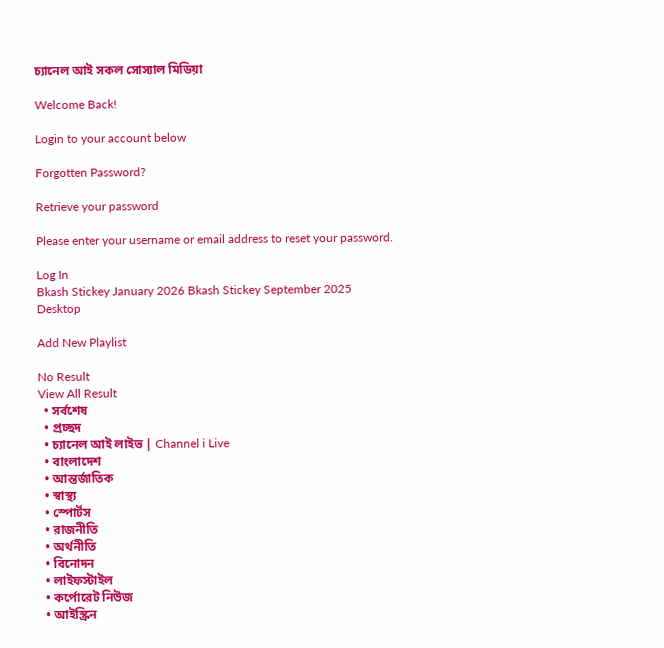চ্যানেল আই সকল সোস্যাল মিডিয়া

Welcome Back!

Login to your account below

Forgotten Password?

Retrieve your password

Please enter your username or email address to reset your password.

Log In
Bkash Stickey January 2026 Bkash Stickey September 2025 Desktop

Add New Playlist

No Result
View All Result
  • সর্বশেষ
  • প্রচ্ছদ
  • চ্যানেল আই লাইভ | Channel i Live
  • বাংলাদেশ
  • আন্তর্জাতিক
  • স্বাস্থ্য
  • স্পোর্টস
  • রাজনীতি
  • অর্থনীতি
  • বিনোদন
  • লাইফস্টাইল
  • কর্পোরেট নিউজ
  • আইস্ক্রিন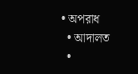• অপরাধ
  • আদালত
  •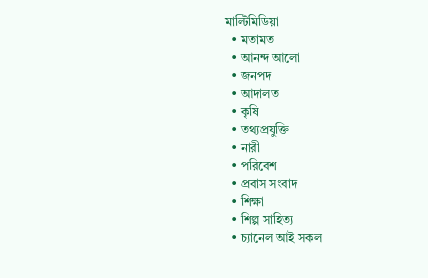মাল্টিমিডিয়া
  • মতামত
  • আনন্দ আলো
  • জনপদ
  • আদালত
  • কৃষি
  • তথ্যপ্রযুক্তি
  • নারী
  • পরিবেশ
  • প্রবাস সংবাদ
  • শিক্ষা
  • শিল্প সাহিত্য
  • চ্যানেল আই সকল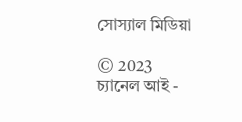সোস্যাল মিডিয়া

© 2023 চ্যানেল আই -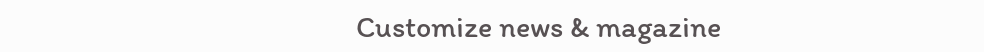Customize news & magazine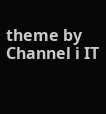theme by Channel i IT